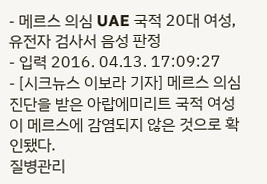- 메르스 의심 UAE 국적 20대 여성, 유전자 검사서 음성 판정
- 입력 2016. 04.13. 17:09:27
- [시크뉴스 이보라 기자] 메르스 의심 진단을 받은 아랍에미리트 국적 여성이 메르스에 감염되지 않은 것으로 확인됐다.
질병관리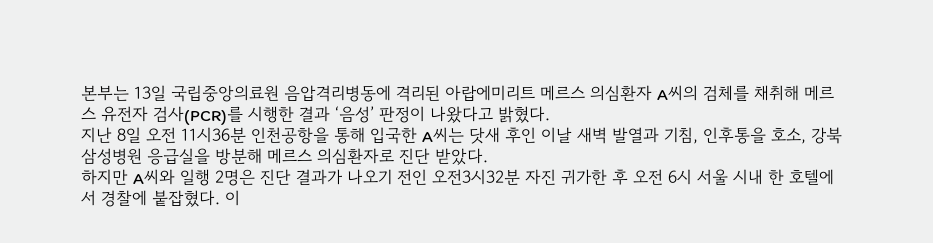본부는 13일 국립중앙의료원 음압격리병동에 격리된 아랍에미리트 메르스 의심환자 A씨의 검체를 채취해 메르스 유전자 검사(PCR)를 시행한 결과 ‘음성’ 판정이 나왔다고 밝혔다.
지난 8일 오전 11시36분 인천공항을 통해 입국한 A씨는 닷새 후인 이날 새벽 발열과 기침, 인후통을 호소, 강북삼성병원 응급실을 방분해 메르스 의심환자로 진단 받았다.
하지만 A씨와 일행 2명은 진단 결과가 나오기 전인 오전3시32분 자진 귀가한 후 오전 6시 서울 시내 한 호텔에서 경찰에 붙잡혔다. 이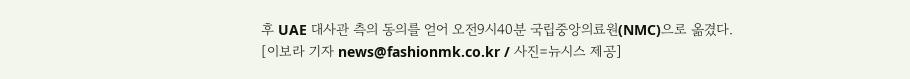후 UAE 대사관 측의 동의를 얻어 오전9시40분 국립중앙의료원(NMC)으로 옮겼다.
[이보라 기자 news@fashionmk.co.kr / 사진=뉴시스 제공]